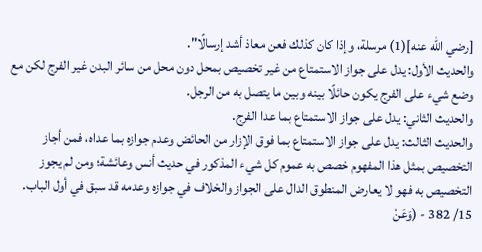[رضي الله عنه](1) مرسلة، وإذا كان كذلك فعن معاذ أشد إرسالًا".
والحديث الأول: يدل على جواز الاستمتاع من غير تخصيص بمحل دون محل من سائر البدن غير الفرج لكن مع وضع شيء على الفرج يكون حائلًا بينه وبين ما يتصل به من الرجل.
والحديث الثاني: يدل على جواز الاستمتاع بما عدا الفرج.
والحديث الثالث: يدل على جواز الاستمتاع بما فوق الإزار من الحائض وعدم جوازه بما عداه، فمن أجاز التخصيص بمثل هذا المفهوم خصص به عموم كل شيء المذكور في حديث أنس وعائشة؛ ومن لم يجوز التخصيص به فهو لا يعارض المنطوق الدال على الجواز والخلاف في جوازه وعدمه قد سبق في أول الباب.
15/ 382 - (وَعَنْ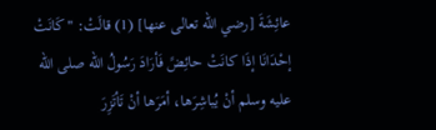عائِشَةَ [رضي الله تعالى عنها] (1) قالَتْ: "كَانَتْ إحْدَانَا إذَا كانَتْ حائِضً فَأرَادَ رَسُولُ الله صلى الله عليه وسلم أنْ يُباشِرَها، أمَرَها أنْ تَأتَزِرَ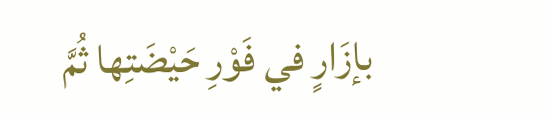بإزَارٍ في فَوْرِ حَيْضَتِها ثُمَّ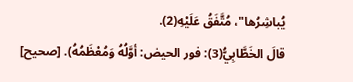يُباشِرُها"، مُتَّفَقُ عَلَيْهِ(2).
قالَ الخَطَّابِيُّ(3): فور الحيض: أوَّلُهُ وَمُعْظَمُهُ). [صحيح]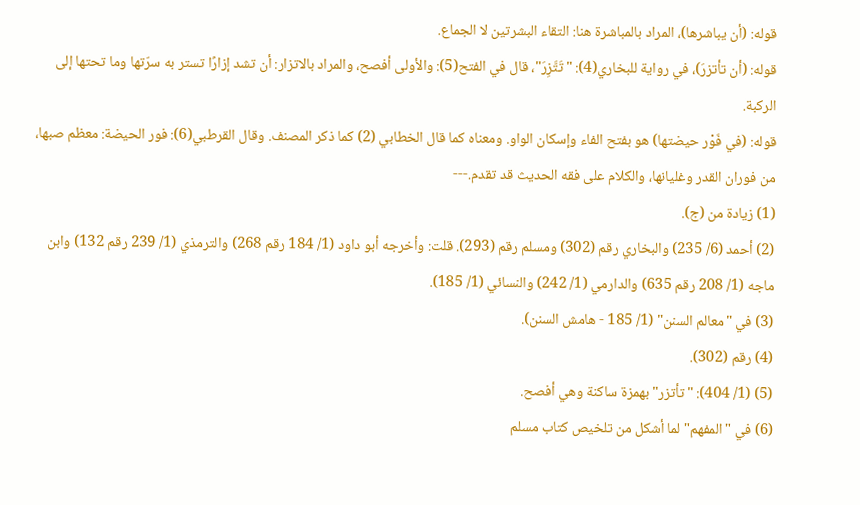قوله: (أن يباشرها)، المراد بالمباشرة هنا: التقاء البشرتين لا الجماع.
قوله: (أن تأتزرَ)، في رواية للبخاري(4): "تَتَّزِرَ"، قال في الفتح(5): والأولى أفصح، والمراد بالاتزار: أن تشد إزارًا تستر به سرّتها وما تحتها إلى الركبة.
قوله: (في فَوْر حيضتها) هو بفتح الفاء وإسكان الواو. ومعناه كما قال الخطابي (2) كما ذكر المصنف. وقال القرطبي(6): فور الحيضة: معظم صبها، من فوران القدر وغليانها، والكلام على فقه الحديث قد تقدم.---
(1) زيادة من (ج).
(2) أحمد (6/ 235) والبخاري رقم (302) ومسلم رقم (293). قلت: وأخرجه أبو داود (1/ 184 رقم 268) والترمذي (1/ 239 رقم 132) وابن ماجه (1/ 208 رقم 635) والدارمي (1/ 242) والنسائي (1/ 185).
(3) في "معالم السنن" (1/ 185 - هامش السنن).
(4) رقم (302).
(5) (1/ 404): "تأتزر" بهمزة ساكنة وهي أفصح.
(6) في "المفهم" لما أشكل من تلخيص كتاب مسلم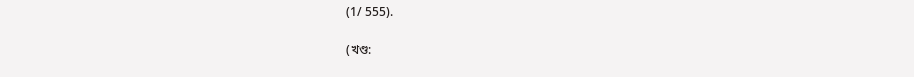(1/ 555).

(খণ্ড: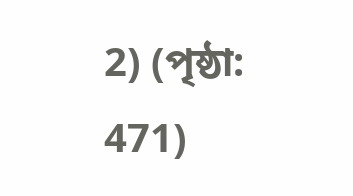2) (পৃষ্ঠা: 471)